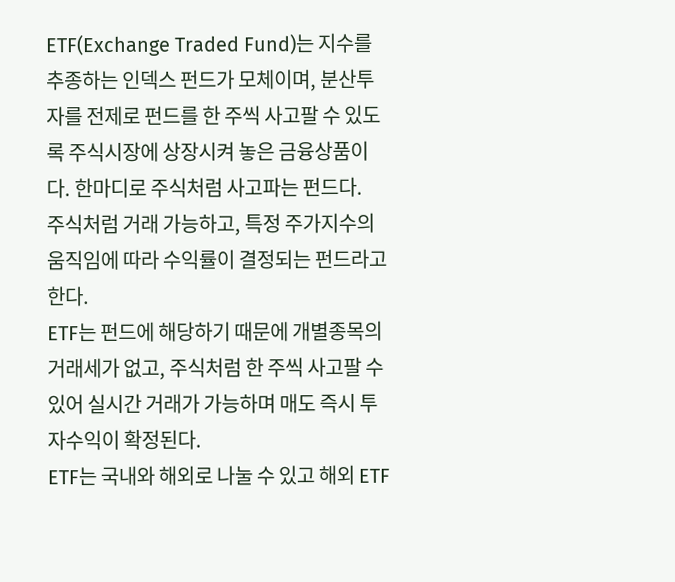ETF(Exchange Traded Fund)는 지수를 추종하는 인덱스 펀드가 모체이며, 분산투자를 전제로 펀드를 한 주씩 사고팔 수 있도록 주식시장에 상장시켜 놓은 금융상품이다. 한마디로 주식처럼 사고파는 펀드다.
주식처럼 거래 가능하고, 특정 주가지수의 움직임에 따라 수익률이 결정되는 펀드라고 한다.
ETF는 펀드에 해당하기 때문에 개별종목의 거래세가 없고, 주식처럼 한 주씩 사고팔 수 있어 실시간 거래가 가능하며 매도 즉시 투자수익이 확정된다.
ETF는 국내와 해외로 나눌 수 있고 해외 ETF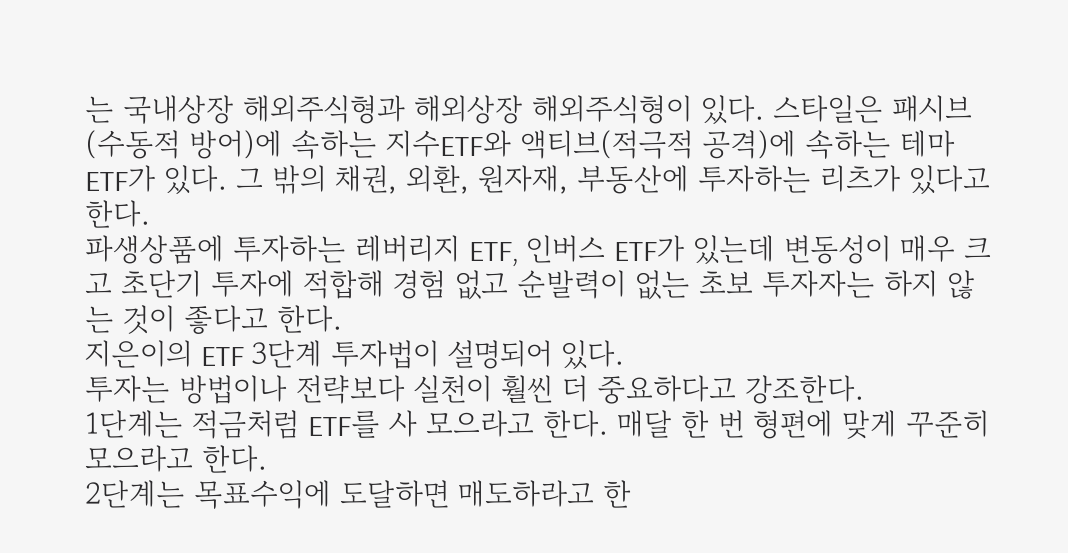는 국내상장 해외주식형과 해외상장 해외주식형이 있다. 스타일은 패시브(수동적 방어)에 속하는 지수ETF와 액티브(적극적 공격)에 속하는 테마 ETF가 있다. 그 밖의 채권, 외환, 원자재, 부동산에 투자하는 리츠가 있다고 한다.
파생상품에 투자하는 레버리지 ETF, 인버스 ETF가 있는데 변동성이 매우 크고 초단기 투자에 적합해 경험 없고 순발력이 없는 초보 투자자는 하지 않는 것이 좋다고 한다.
지은이의 ETF 3단계 투자법이 설명되어 있다.
투자는 방법이나 전략보다 실천이 훨씬 더 중요하다고 강조한다.
1단계는 적금처럼 ETF를 사 모으라고 한다. 매달 한 번 형편에 맞게 꾸준히 모으라고 한다.
2단계는 목표수익에 도달하면 매도하라고 한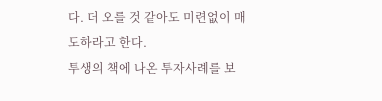다. 더 오를 것 같아도 미련없이 매도하라고 한다.
투생의 책에 나온 투자사례를 보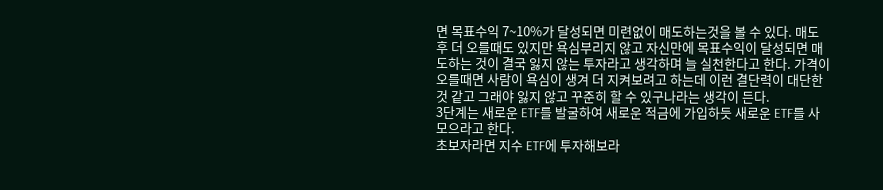면 목표수익 7~10%가 달성되면 미련없이 매도하는것을 볼 수 있다. 매도 후 더 오를때도 있지만 욕심부리지 않고 자신만에 목표수익이 달성되면 매도하는 것이 결국 잃지 않는 투자라고 생각하며 늘 실천한다고 한다. 가격이 오를때면 사람이 욕심이 생겨 더 지켜보려고 하는데 이런 결단력이 대단한것 같고 그래야 잃지 않고 꾸준히 할 수 있구나라는 생각이 든다.
3단계는 새로운 ETF를 발굴하여 새로운 적금에 가입하듯 새로운 ETF를 사 모으라고 한다.
초보자라면 지수 ETF에 투자해보라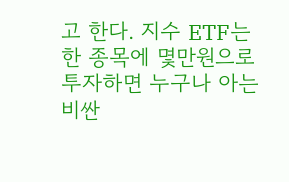고 한다. 지수 ETF는 한 종목에 몇만원으로 투자하면 누구나 아는 비싼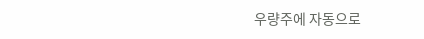우량주에 자동으로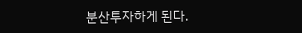분산투자하게 된다.